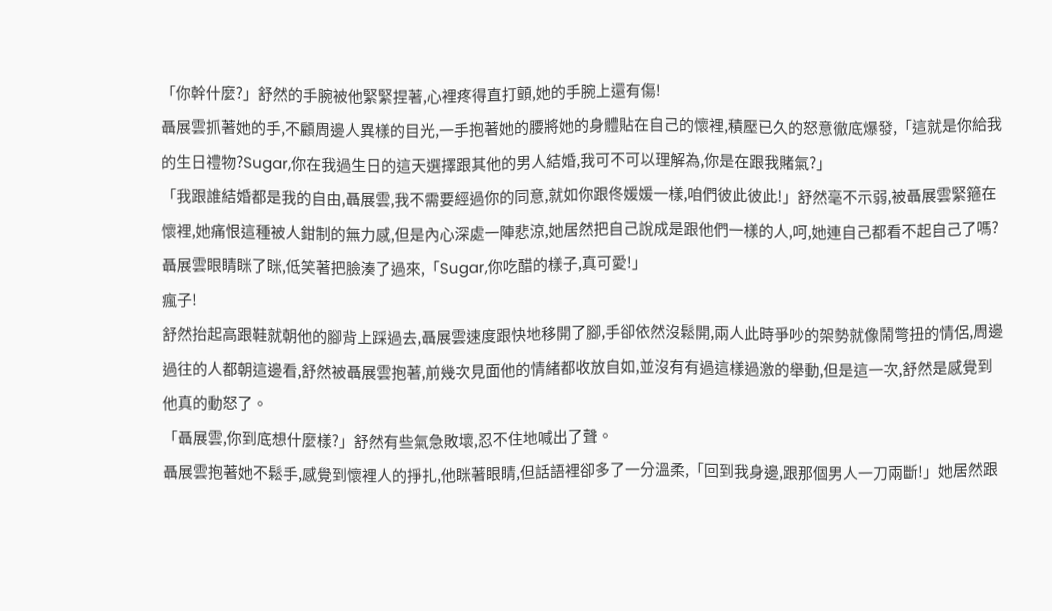「你幹什麼?」舒然的手腕被他緊緊捏著,心裡疼得直打顫,她的手腕上還有傷!
聶展雲抓著她的手,不顧周邊人異樣的目光,一手抱著她的腰將她的身體貼在自己的懷裡,積壓已久的怒意徹底爆發,「這就是你給我的生日禮物?Sugar,你在我過生日的這天選擇跟其他的男人結婚,我可不可以理解為,你是在跟我賭氣?」
「我跟誰結婚都是我的自由,聶展雲,我不需要經過你的同意,就如你跟佟媛媛一樣,咱們彼此彼此!」舒然毫不示弱,被聶展雲緊箍在懷裡,她痛恨這種被人鉗制的無力感,但是內心深處一陣悲涼,她居然把自己說成是跟他們一樣的人,呵,她連自己都看不起自己了嗎?
聶展雲眼睛眯了眯,低笑著把臉湊了過來,「Sugar,你吃醋的樣子,真可愛!」
瘋子!
舒然抬起高跟鞋就朝他的腳背上踩過去,聶展雲速度跟快地移開了腳,手卻依然沒鬆開,兩人此時爭吵的架勢就像鬧彆扭的情侶,周邊過往的人都朝這邊看,舒然被聶展雲抱著,前幾次見面他的情緒都收放自如,並沒有有過這樣過激的舉動,但是這一次,舒然是感覺到他真的動怒了。
「聶展雲,你到底想什麼樣?」舒然有些氣急敗壞,忍不住地喊出了聲。
聶展雲抱著她不鬆手,感覺到懷裡人的掙扎,他眯著眼睛,但話語裡卻多了一分溫柔,「回到我身邊,跟那個男人一刀兩斷!」她居然跟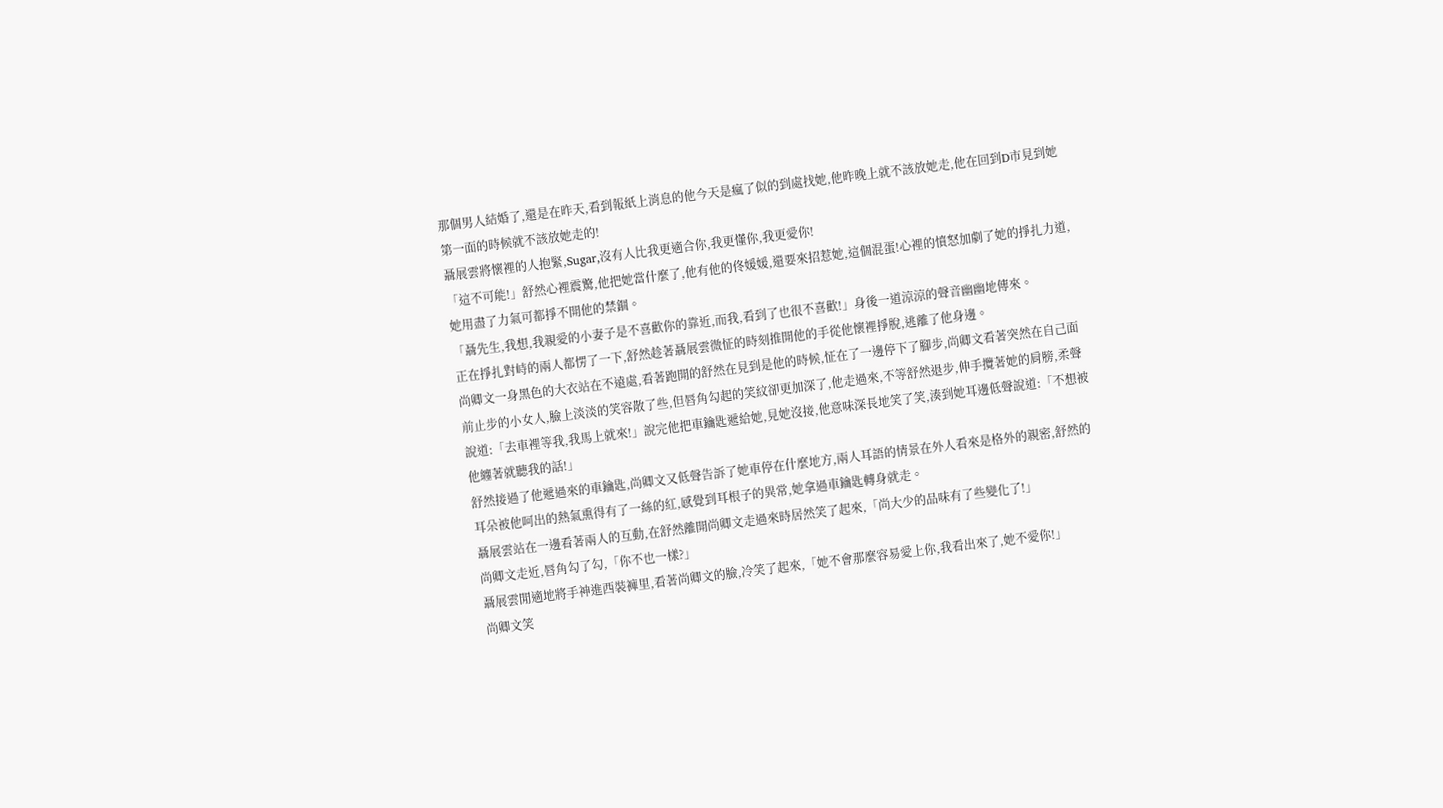那個男人結婚了,還是在昨天,看到報紙上消息的他今天是瘋了似的到處找她,他昨晚上就不該放她走,他在回到D市見到她第一面的時候就不該放她走的!
聶展雲將懷裡的人抱緊,Sugar,沒有人比我更適合你,我更懂你,我更愛你!
「這不可能!」舒然心裡震驚,他把她當什麼了,他有他的佟媛媛,還要來招惹她,這個混蛋!心裡的憤怒加劇了她的掙扎力道,她用盡了力氣可都掙不開他的禁錮。
「聶先生,我想,我親愛的小妻子是不喜歡你的靠近,而我,看到了也很不喜歡!」身後一道涼涼的聲音幽幽地傳來。
正在掙扎對峙的兩人都愣了一下,舒然趁著聶展雲微怔的時刻推開他的手從他懷裡掙脫,逃離了他身邊。
尚卿文一身黑色的大衣站在不遠處,看著跑開的舒然在見到是他的時候,怔在了一邊停下了腳步,尚卿文看著突然在自己面前止步的小女人,臉上淡淡的笑容散了些,但唇角勾起的笑紋卻更加深了,他走過來,不等舒然退步,伸手攬著她的肩膀,柔聲說道:「去車裡等我,我馬上就來!」說完他把車鑰匙遞給她,見她沒接,他意味深長地笑了笑,湊到她耳邊低聲說道:「不想被他纏著就聽我的話!」
舒然接過了他遞過來的車鑰匙,尚卿文又低聲告訴了她車停在什麼地方,兩人耳語的情景在外人看來是格外的親密,舒然的耳朵被他呵出的熱氣熏得有了一絲的紅,感覺到耳根子的異常,她拿過車鑰匙轉身就走。
聶展雲站在一邊看著兩人的互動,在舒然離開尚卿文走過來時居然笑了起來,「尚大少的品味有了些變化了!」
尚卿文走近,唇角勾了勾,「你不也一樣?」
聶展雲閒適地將手神進西裝褲里,看著尚卿文的臉,冷笑了起來,「她不會那麼容易愛上你,我看出來了,她不愛你!」
尚卿文笑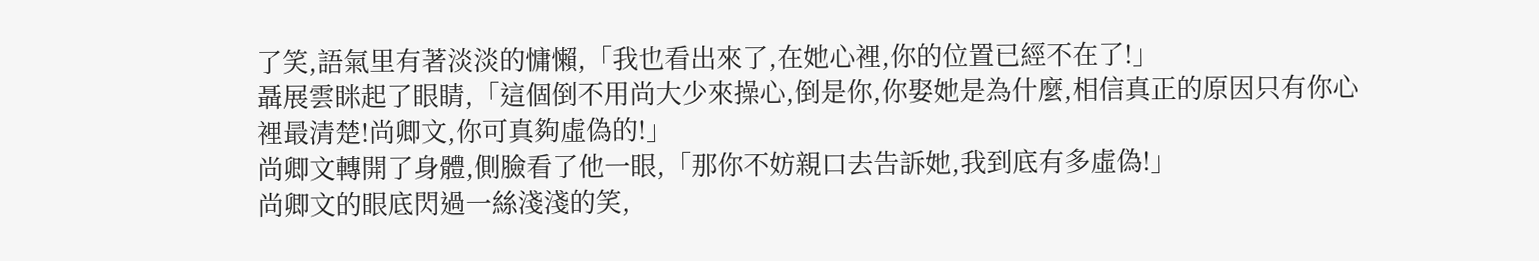了笑,語氣里有著淡淡的慵懶,「我也看出來了,在她心裡,你的位置已經不在了!」
聶展雲眯起了眼睛,「這個倒不用尚大少來操心,倒是你,你娶她是為什麼,相信真正的原因只有你心裡最清楚!尚卿文,你可真夠虛偽的!」
尚卿文轉開了身體,側臉看了他一眼,「那你不妨親口去告訴她,我到底有多虛偽!」
尚卿文的眼底閃過一絲淺淺的笑,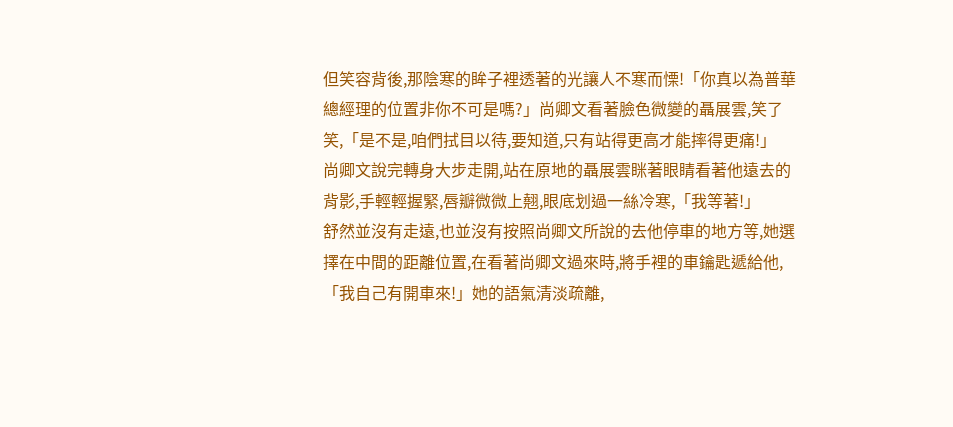但笑容背後,那陰寒的眸子裡透著的光讓人不寒而慄!「你真以為普華總經理的位置非你不可是嗎?」尚卿文看著臉色微變的聶展雲,笑了笑,「是不是,咱們拭目以待,要知道,只有站得更高才能摔得更痛!」
尚卿文說完轉身大步走開,站在原地的聶展雲眯著眼睛看著他遠去的背影,手輕輕握緊,唇瓣微微上翹,眼底划過一絲冷寒,「我等著!」
舒然並沒有走遠,也並沒有按照尚卿文所說的去他停車的地方等,她選擇在中間的距離位置,在看著尚卿文過來時,將手裡的車鑰匙遞給他,「我自己有開車來!」她的語氣清淡疏離,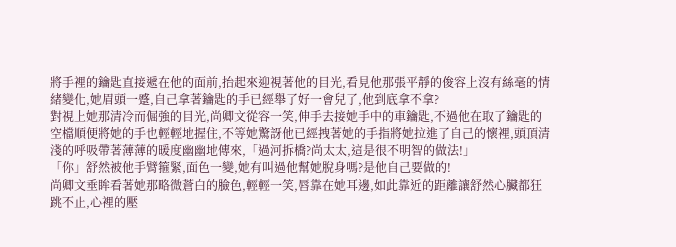將手裡的鑰匙直接遞在他的面前,抬起來迎視著他的目光,看見他那張平靜的俊容上沒有絲毫的情緒變化,她眉頭一蹙,自己拿著鑰匙的手已經舉了好一會兒了,他到底拿不拿?
對視上她那清冷而倔強的目光,尚卿文從容一笑,伸手去接她手中的車鑰匙,不過他在取了鑰匙的空檔順便將她的手也輕輕地握住,不等她驚訝他已經拽著她的手指將她拉進了自己的懷裡,頭頂清淺的呼吸帶著薄薄的暖度幽幽地傳來,「過河拆橋?尚太太,這是很不明智的做法!」
「你」舒然被他手臂箍緊,面色一變,她有叫過他幫她脫身嗎?是他自己要做的!
尚卿文垂眸看著她那略微蒼白的臉色,輕輕一笑,唇靠在她耳邊,如此靠近的距離讓舒然心臟都狂跳不止,心裡的壓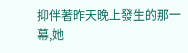抑伴著昨天晚上發生的那一幕,她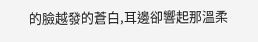的臉越發的蒼白,耳邊卻響起那溫柔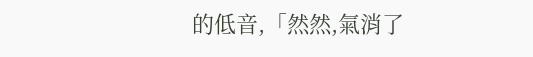的低音,「然然,氣消了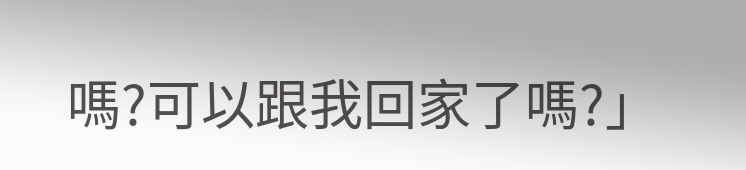嗎?可以跟我回家了嗎?」